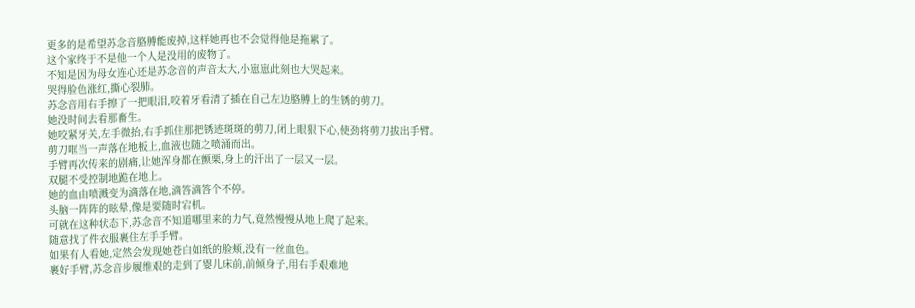更多的是希望苏念音胳膊能废掉,这样她再也不会觉得他是拖累了。
这个家终于不是他一个人是没用的废物了。
不知是因为母女连心还是苏念音的声音太大,小崽崽此刻也大哭起来。
哭得脸色涨红,撕心裂肺。
苏念音用右手擦了一把眼泪,咬着牙看清了插在自己左边胳膊上的生锈的剪刀。
她没时间去看那畜生。
她咬紧牙关,左手微抬,右手抓住那把锈迹斑斑的剪刀,闭上眼狠下心,使劲将剪刀拔出手臂。
剪刀哐当一声落在地板上,血液也随之喷涌而出。
手臂再次传来的剧痛,让她浑身都在颤栗,身上的汗出了一层又一层。
双腿不受控制地跪在地上。
她的血由喷溅变为滴落在地,滴答滴答个不停。
头脑一阵阵的眩晕,像是要随时宕机。
可就在这种状态下,苏念音不知道哪里来的力气,竟然慢慢从地上爬了起来。
随意找了件衣服裹住左手手臂。
如果有人看她,定然会发现她苍白如纸的脸颊,没有一丝血色。
裹好手臂,苏念音步履维艰的走到了婴儿床前,前倾身子,用右手艰难地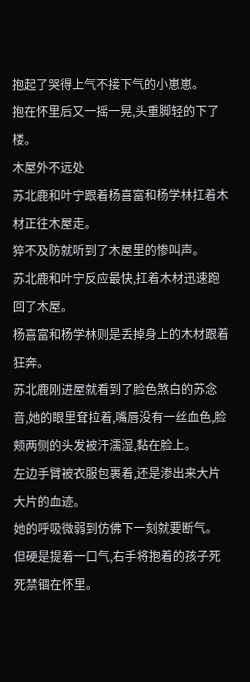抱起了哭得上气不接下气的小崽崽。
抱在怀里后又一摇一晃,头重脚轻的下了楼。
木屋外不远处
苏北鹿和叶宁跟着杨喜富和杨学林扛着木材正往木屋走。
猝不及防就听到了木屋里的惨叫声。
苏北鹿和叶宁反应最快,扛着木材迅速跑回了木屋。
杨喜富和杨学林则是丢掉身上的木材跟着狂奔。
苏北鹿刚进屋就看到了脸色煞白的苏念音,她的眼里耷拉着,嘴唇没有一丝血色,脸颊两侧的头发被汗濡湿,黏在脸上。
左边手臂被衣服包裹着,还是渗出来大片大片的血迹。
她的呼吸微弱到仿佛下一刻就要断气。
但硬是提着一口气,右手将抱着的孩子死死禁锢在怀里。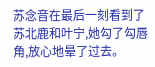苏念音在最后一刻看到了苏北鹿和叶宁,她勾了勾唇角,放心地晕了过去。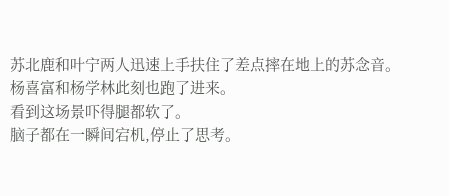苏北鹿和叶宁两人迅速上手扶住了差点摔在地上的苏念音。
杨喜富和杨学林此刻也跑了进来。
看到这场景吓得腿都软了。
脑子都在一瞬间宕机,停止了思考。